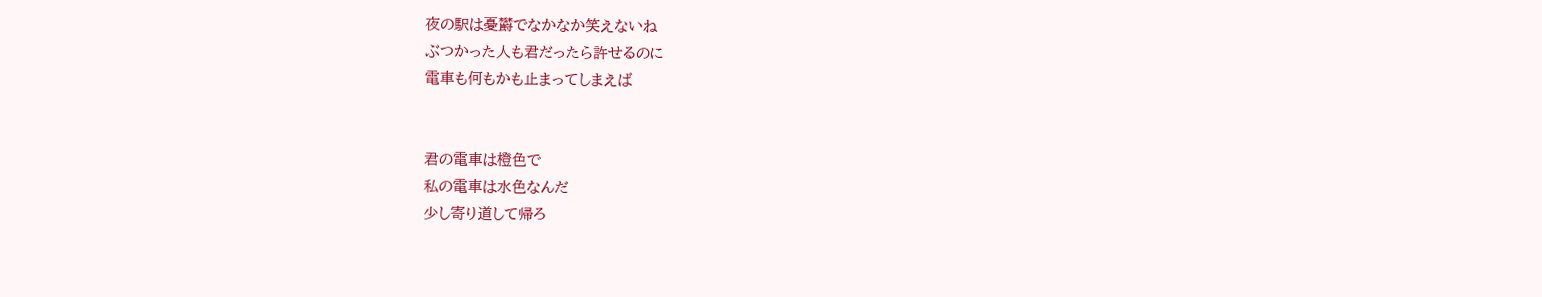夜の駅は憂欝でなかなか笑えないね
ぶつかった人も君だったら許せるのに
電車も何もかも止まってしまえば


君の電車は橙色で
私の電車は水色なんだ
少し寄り道して帰ろ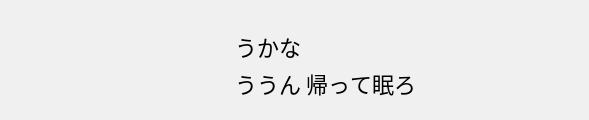うかな
ううん 帰って眠ろ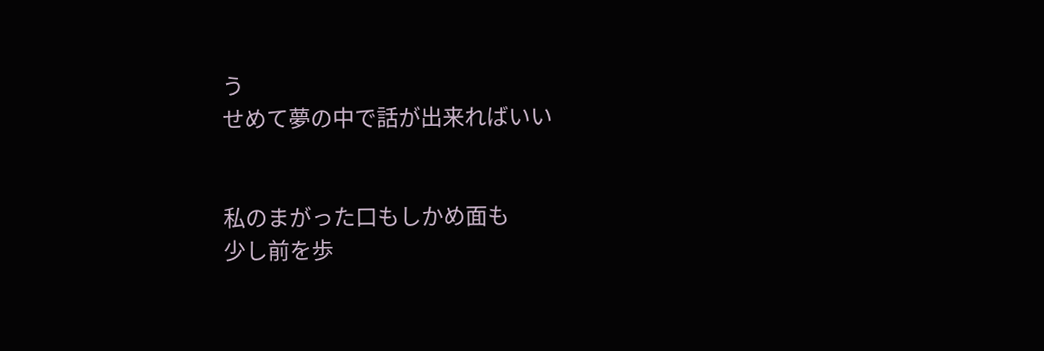う
せめて夢の中で話が出来ればいい


私のまがった口もしかめ面も
少し前を歩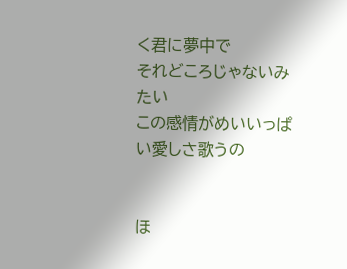く君に夢中で
それどころじゃないみたい
この感情がめいいっぱい愛しさ歌うの


ほ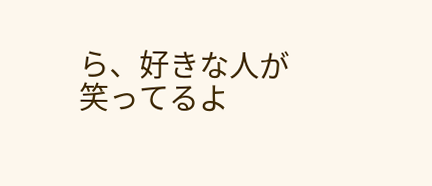ら、好きな人が笑ってるよ